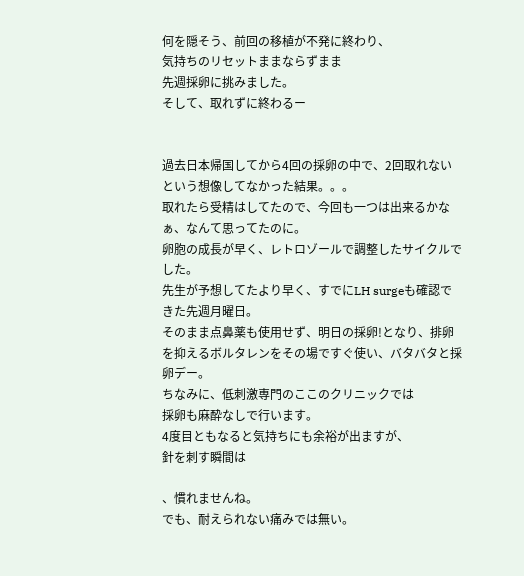何を隠そう、前回の移植が不発に終わり、
気持ちのリセットままならずまま
先週採卵に挑みました。
そして、取れずに終わるー


過去日本帰国してから4回の採卵の中で、2回取れないという想像してなかった結果。。。
取れたら受精はしてたので、今回も一つは出来るかなぁ、なんて思ってたのに。
卵胞の成長が早く、レトロゾールで調整したサイクルでした。
先生が予想してたより早く、すでにLH surgeも確認できた先週月曜日。
そのまま点鼻薬も使用せず、明日の採卵!となり、排卵を抑えるボルタレンをその場ですぐ使い、バタバタと採卵デー。
ちなみに、低刺激専門のここのクリニックでは
採卵も麻酔なしで行います。
4度目ともなると気持ちにも余裕が出ますが、
針を刺す瞬間は

、慣れませんね。
でも、耐えられない痛みでは無い。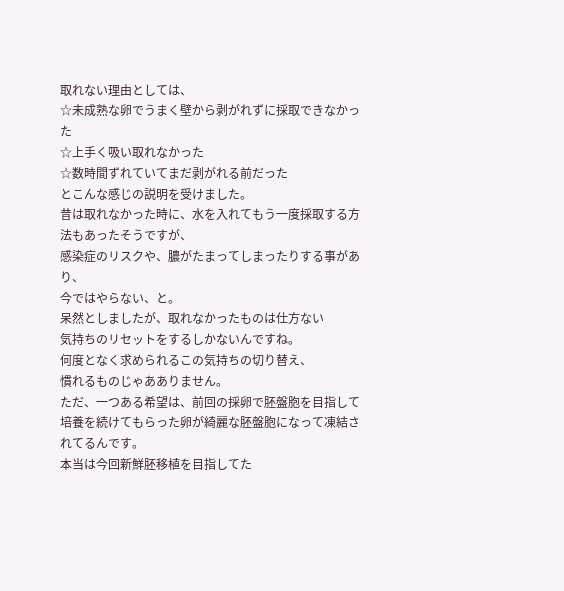取れない理由としては、
☆未成熟な卵でうまく壁から剥がれずに採取できなかった
☆上手く吸い取れなかった
☆数時間ずれていてまだ剥がれる前だった
とこんな感じの説明を受けました。
昔は取れなかった時に、水を入れてもう一度採取する方法もあったそうですが、
感染症のリスクや、膿がたまってしまったりする事があり、
今ではやらない、と。
呆然としましたが、取れなかったものは仕方ない
気持ちのリセットをするしかないんですね。
何度となく求められるこの気持ちの切り替え、
慣れるものじゃあありません。
ただ、一つある希望は、前回の採卵で胚盤胞を目指して培養を続けてもらった卵が綺麗な胚盤胞になって凍結されてるんです。
本当は今回新鮮胚移植を目指してた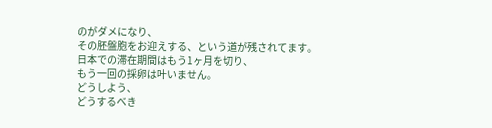のがダメになり、
その胚盤胞をお迎えする、という道が残されてます。
日本での滞在期間はもう1ヶ月を切り、
もう一回の採卵は叶いません。
どうしよう、
どうするべき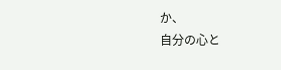か、
自分の心と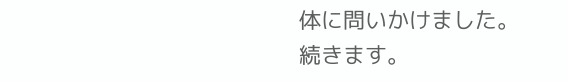体に問いかけました。
続きます。